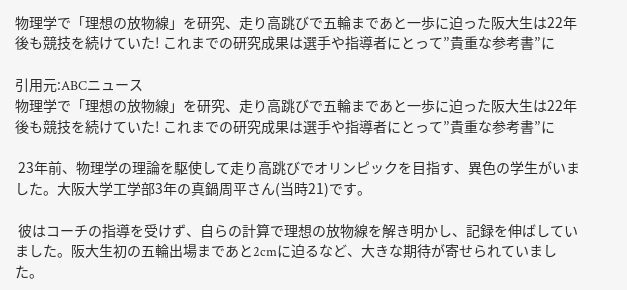物理学で「理想の放物線」を研究、走り高跳びで五輪まであと一歩に迫った阪大生は22年後も競技を続けていた! これまでの研究成果は選手や指導者にとって”貴重な参考書”に

引用元:ABCニュース
物理学で「理想の放物線」を研究、走り高跳びで五輪まであと一歩に迫った阪大生は22年後も競技を続けていた! これまでの研究成果は選手や指導者にとって”貴重な参考書”に

 23年前、物理学の理論を駆使して走り高跳びでオリンピックを目指す、異色の学生がいました。大阪大学工学部3年の真鍋周平さん(当時21)です。

 彼はコーチの指導を受けず、自らの計算で理想の放物線を解き明かし、記録を伸ばしていました。阪大生初の五輪出場まであと2cmに迫るなど、大きな期待が寄せられていました。